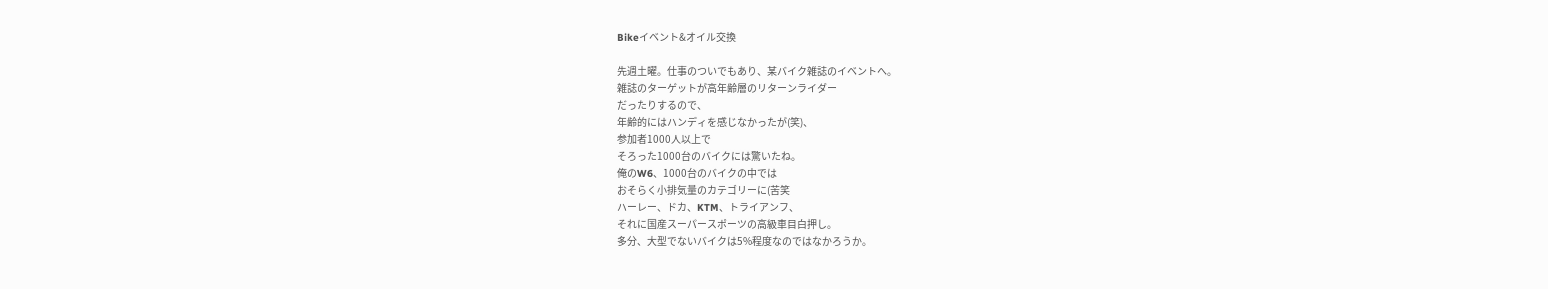Bikeイベント&オイル交換

先週土曜。仕事のついでもあり、某バイク雑誌のイベントへ。
雑誌のターゲットが高年齢層のリターンライダー
だったりするので、
年齢的にはハンディを感じなかったが(笑)、
参加者1000人以上で
そろった1000台のバイクには驚いたね。
俺のW6、1000台のバイクの中では
おそらく小排気量のカテゴリーに(苦笑
ハーレー、ドカ、KTM、トライアンフ、
それに国産スーパースポーツの高級車目白押し。
多分、大型でないバイクは5%程度なのではなかろうか。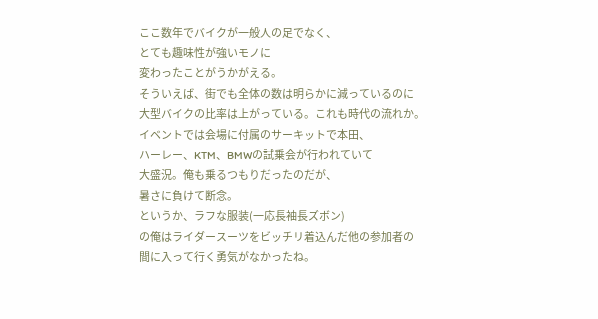ここ数年でバイクが一般人の足でなく、
とても趣味性が強いモノに
変わったことがうかがえる。
そういえば、街でも全体の数は明らかに減っているのに
大型バイクの比率は上がっている。これも時代の流れか。
イベントでは会場に付属のサーキットで本田、
ハーレー、KTM、BMWの試乗会が行われていて
大盛況。俺も乗るつもりだったのだが、
暑さに負けて断念。
というか、ラフな服装(一応長袖長ズボン)
の俺はライダースーツをビッチリ着込んだ他の参加者の
間に入って行く勇気がなかったね。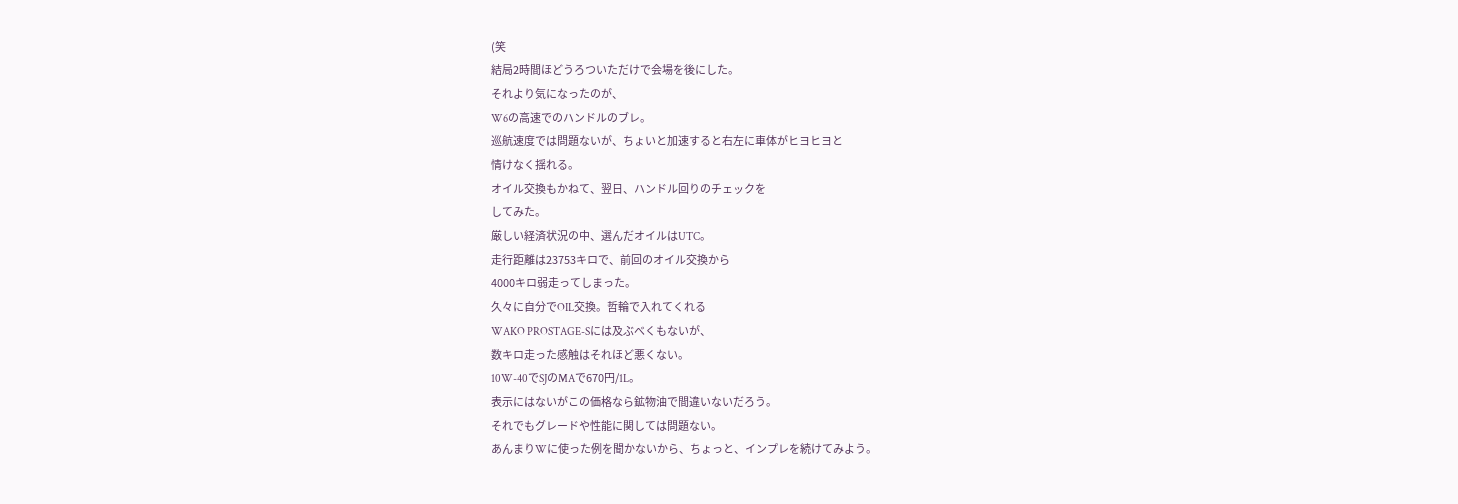(笑
結局2時間ほどうろついただけで会場を後にした。
それより気になったのが、
W6の高速でのハンドルのブレ。
巡航速度では問題ないが、ちょいと加速すると右左に車体がヒヨヒヨと
情けなく揺れる。
オイル交換もかねて、翌日、ハンドル回りのチェックを
してみた。
厳しい経済状況の中、選んだオイルはUTC。
走行距離は23753キロで、前回のオイル交換から
4000キロ弱走ってしまった。
久々に自分でOIL交換。哲輪で入れてくれる
WAKO PROSTAGE-Sには及ぶべくもないが、
数キロ走った感触はそれほど悪くない。
10W-40でSJのMAで670円/1L。
表示にはないがこの価格なら鉱物油で間違いないだろう。
それでもグレードや性能に関しては問題ない。
あんまりWに使った例を聞かないから、ちょっと、インプレを続けてみよう。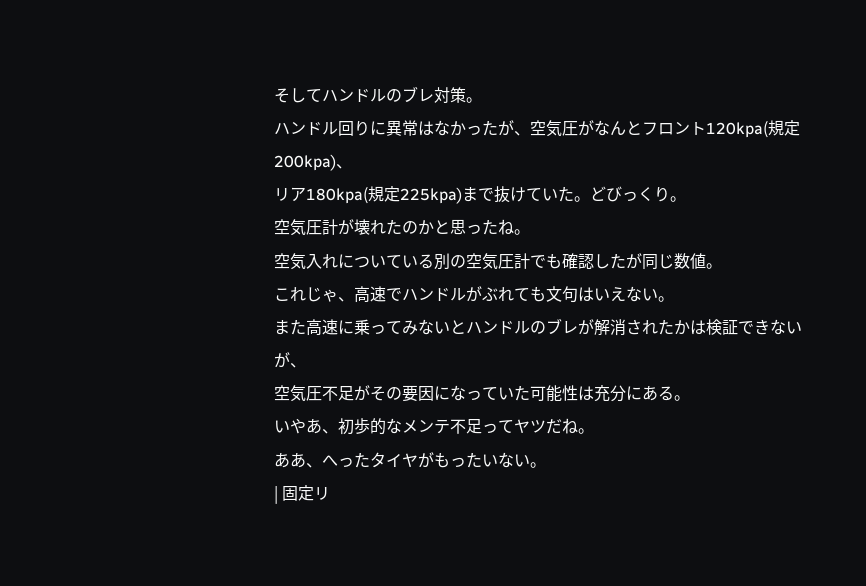そしてハンドルのブレ対策。
ハンドル回りに異常はなかったが、空気圧がなんとフロント120kpa(規定200kpa)、
リア180kpa(規定225kpa)まで抜けていた。どびっくり。
空気圧計が壊れたのかと思ったね。
空気入れについている別の空気圧計でも確認したが同じ数値。
これじゃ、高速でハンドルがぶれても文句はいえない。
また高速に乗ってみないとハンドルのブレが解消されたかは検証できないが、
空気圧不足がその要因になっていた可能性は充分にある。
いやあ、初歩的なメンテ不足ってヤツだね。
ああ、へったタイヤがもったいない。
| 固定リ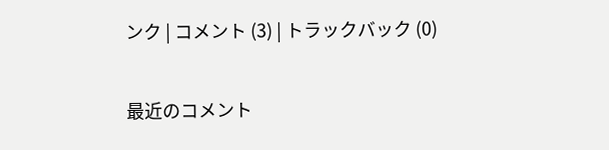ンク | コメント (3) | トラックバック (0)


最近のコメント